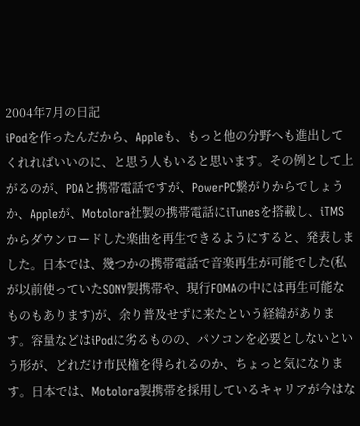2004年7月の日記
iPodを作ったんだから、Appleも、もっと他の分野へも進出してくれればいいのに、と思う人もいると思います。その例として上がるのが、PDAと携帯電話ですが、PowerPC繋がりからでしょうか、Appleが、Motolora社製の携帯電話にiTunesを搭載し、iTMSからダウンロードした楽曲を再生できるようにすると、発表しました。日本では、幾つかの携帯電話で音楽再生が可能でした(私が以前使っていたSONY製携帯や、現行FOMAの中には再生可能なものもあります)が、余り普及せずに来たという経緯があります。容量などはiPodに劣るものの、パソコンを必要としないという形が、どれだけ市民権を得られるのか、ちょっと気になります。日本では、Motolora製携帯を採用しているキャリアが今はな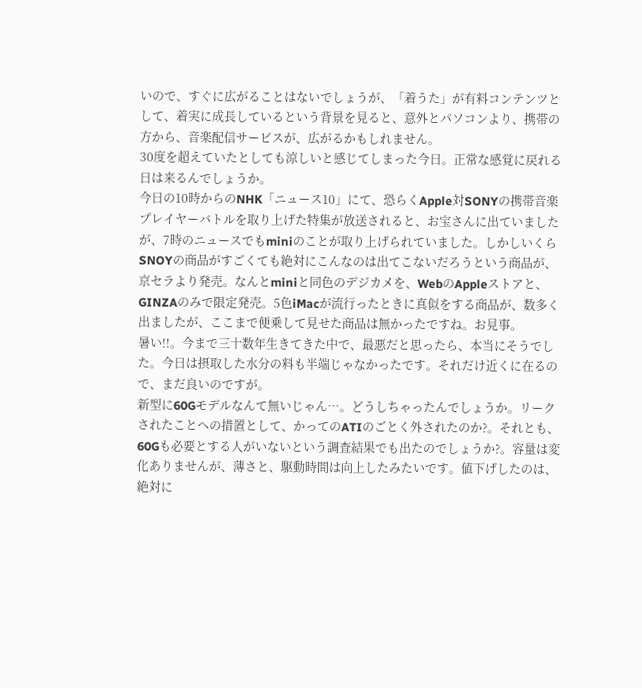いので、すぐに広がることはないでしょうが、「着うた」が有料コンテンツとして、着実に成長しているという背景を見ると、意外とパソコンより、携帯の方から、音楽配信サービスが、広がるかもしれません。
30度を超えていたとしても涼しいと感じてしまった今日。正常な感覚に戻れる日は来るんでしょうか。
今日の10時からのNHK「ニュース10」にて、恐らくApple対SONYの携帯音楽プレイヤーバトルを取り上げた特集が放送されると、お宝さんに出ていましたが、7時のニュースでもminiのことが取り上げられていました。しかしいくらSNOYの商品がすごくても絶対にこんなのは出てこないだろうという商品が、京セラより発売。なんとminiと同色のデジカメを、WebのAppleストアと、GINZAのみで限定発売。5色iMacが流行ったときに真似をする商品が、数多く出ましたが、ここまで便乗して見せた商品は無かったですね。お見事。
暑い!!。今まで三十数年生きてきた中で、最悪だと思ったら、本当にそうでした。今日は摂取した水分の料も半端じゃなかったです。それだけ近くに在るので、まだ良いのですが。
新型に60Gモデルなんて無いじゃん…。どうしちゃったんでしょうか。リークされたことへの措置として、かってのATIのごとく外されたのか?。それとも、60Gも必要とする人がいないという調査結果でも出たのでしょうか?。容量は変化ありませんが、薄さと、駆動時間は向上したみたいです。値下げしたのは、絶対に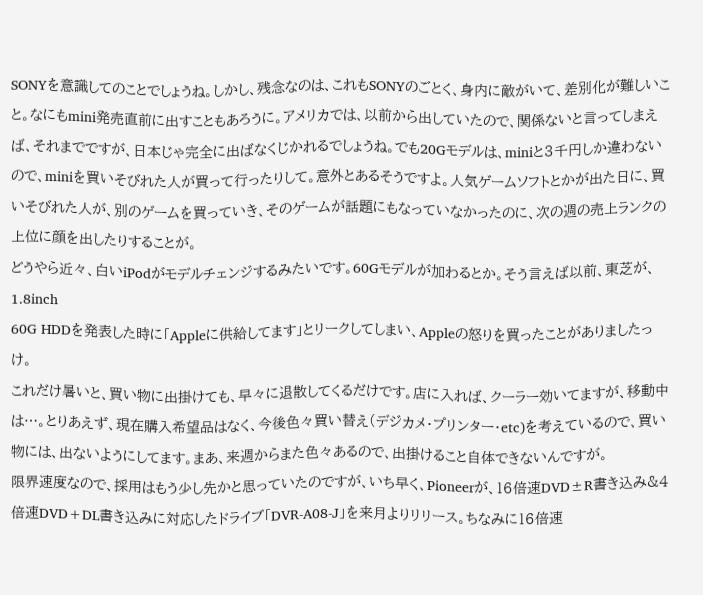SONYを意識してのことでしょうね。しかし、残念なのは、これもSONYのごとく、身内に敵がいて、差別化が難しいこと。なにもmini発売直前に出すこともあろうに。アメリカでは、以前から出していたので、関係ないと言ってしまえば、それまでですが、日本じゃ完全に出ばなくじかれるでしょうね。でも20Gモデルは、miniと3千円しか違わないので、miniを買いそびれた人が買って行ったりして。意外とあるそうですよ。人気ゲームソフトとかが出た日に、買いそびれた人が、別のゲームを買っていき、そのゲームが話題にもなっていなかったのに、次の週の売上ランクの上位に顔を出したりすることが。
どうやら近々、白いiPodがモデルチェンジするみたいです。60Gモデルが加わるとか。そう言えば以前、東芝が、1.8inch
60G HDDを発表した時に「Appleに供給してます」とリークしてしまい、Appleの怒りを買ったことがありましたっけ。
これだけ暑いと、買い物に出掛けても、早々に退散してくるだけです。店に入れば、クーラー効いてますが、移動中は…。とりあえず、現在購入希望品はなく、今後色々買い替え(デジカメ・プリンター・etc)を考えているので、買い物には、出ないようにしてます。まあ、来週からまた色々あるので、出掛けること自体できないんですが。
限界速度なので、採用はもう少し先かと思っていたのですが、いち早く、Pioneerが、16倍速DVD±R書き込み&4倍速DVD+DL書き込みに対応したドライブ「DVR-A08-J」を来月よりリリース。ちなみに16倍速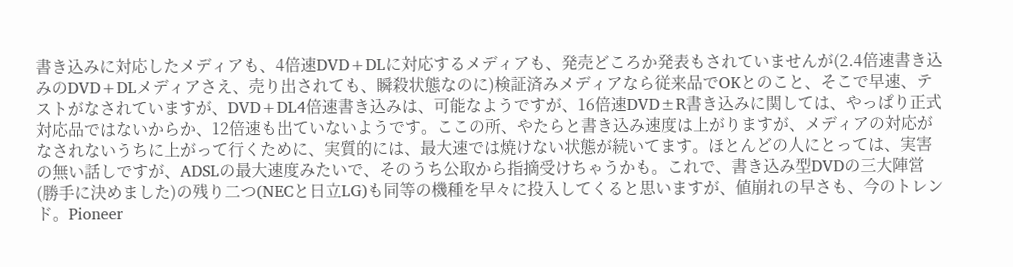書き込みに対応したメディアも、4倍速DVD+DLに対応するメディアも、発売どころか発表もされていませんが(2.4倍速書き込みのDVD+DLメディアさえ、売り出されても、瞬殺状態なのに)検証済みメディアなら従来品でOKとのこと、そこで早速、テストがなされていますが、DVD+DL4倍速書き込みは、可能なようですが、16倍速DVD±R書き込みに関しては、やっぱり正式対応品ではないからか、12倍速も出ていないようです。ここの所、やたらと書き込み速度は上がりますが、メディアの対応がなされないうちに上がって行くために、実質的には、最大速では焼けない状態が続いてます。ほとんどの人にとっては、実害の無い話しですが、ADSLの最大速度みたいで、そのうち公取から指摘受けちゃうかも。これで、書き込み型DVDの三大陣営(勝手に決めました)の残り二つ(NECと日立LG)も同等の機種を早々に投入してくると思いますが、値崩れの早さも、今のトレンド。Pioneer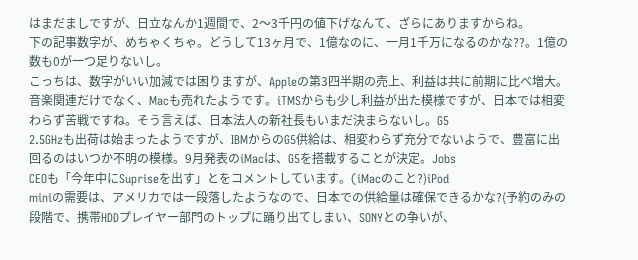はまだましですが、日立なんか1週間で、2〜3千円の値下げなんて、ざらにありますからね。
下の記事数字が、めちゃくちゃ。どうして13ヶ月で、1億なのに、一月1千万になるのかな??。1億の数も0が一つ足りないし。
こっちは、数字がいい加減では困りますが、Appleの第3四半期の売上、利益は共に前期に比べ増大。音楽関連だけでなく、Macも売れたようです。iTMSからも少し利益が出た模様ですが、日本では相変わらず苦戦ですね。そう言えば、日本法人の新社長もいまだ決まらないし。G5
2.5GHzも出荷は始まったようですが、IBMからのG5供給は、相変わらず充分でないようで、豊富に出回るのはいつか不明の模様。9月発表のiMacは、G5を搭載することが決定。Jobs
CEOも「今年中にSupriseを出す」とをコメントしています。(iMacのこと?)iPod
miniの需要は、アメリカでは一段落したようなので、日本での供給量は確保できるかな?(予約のみの段階で、携帯HDDプレイヤー部門のトップに踊り出てしまい、SONYとの争いが、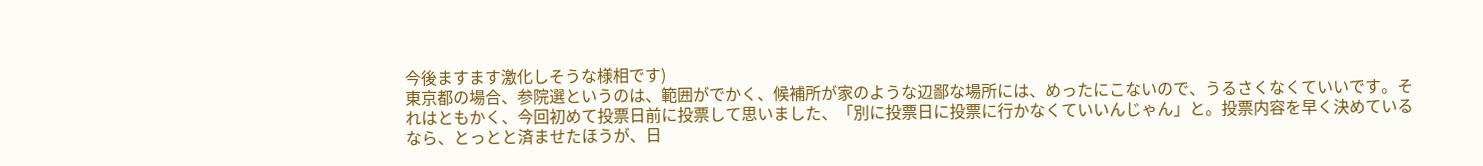今後ますます激化しそうな様相です)
東京都の場合、参院選というのは、範囲がでかく、候補所が家のような辺鄙な場所には、めったにこないので、うるさくなくていいです。それはともかく、今回初めて投票日前に投票して思いました、「別に投票日に投票に行かなくていいんじゃん」と。投票内容を早く決めているなら、とっとと済ませたほうが、日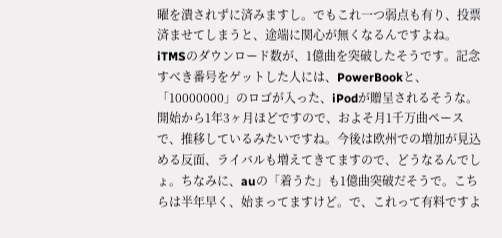曜を潰されずに済みますし。でもこれ一つ弱点も有り、投票済ませてしまうと、途端に関心が無くなるんですよね。
iTMSのダウンロード数が、1億曲を突破したそうです。記念すべき番号をゲットした人には、PowerBookと、「10000000」のロゴが入った、iPodが贈呈されるそうな。開始から1年3ヶ月ほどですので、およそ月1千万曲ペースで、推移しているみたいですね。今後は欧州での増加が見込める反面、ライバルも増えてきてますので、どうなるんでしょ。ちなみに、auの「着うた」も1億曲突破だそうで。こちらは半年早く、始まってますけど。で、これって有料ですよ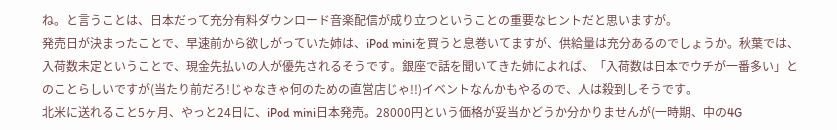ね。と言うことは、日本だって充分有料ダウンロード音楽配信が成り立つということの重要なヒントだと思いますが。
発売日が決まったことで、早速前から欲しがっていた姉は、iPod miniを買うと息巻いてますが、供給量は充分あるのでしょうか。秋葉では、入荷数未定ということで、現金先払いの人が優先されるそうです。銀座で話を聞いてきた姉によれば、「入荷数は日本でウチが一番多い」とのことらしいですが(当たり前だろ!じゃなきゃ何のための直営店じゃ!!)イベントなんかもやるので、人は殺到しそうです。
北米に送れること5ヶ月、やっと24日に、iPod mini日本発売。28000円という価格が妥当かどうか分かりませんが(一時期、中の4G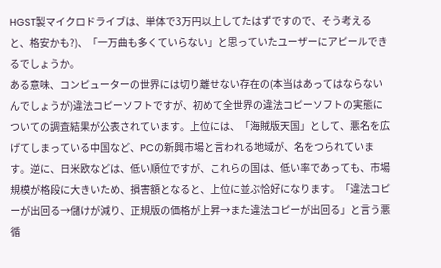HGST製マイクロドライブは、単体で3万円以上してたはずですので、そう考えると、格安かも?)、「一万曲も多くていらない」と思っていたユーザーにアピールできるでしょうか。
ある意味、コンピューターの世界には切り離せない存在の(本当はあってはならないんでしょうが)違法コピーソフトですが、初めて全世界の違法コピーソフトの実態についての調査結果が公表されています。上位には、「海賊版天国」として、悪名を広げてしまっている中国など、PCの新興市場と言われる地域が、名をつられています。逆に、日米欧などは、低い順位ですが、これらの国は、低い率であっても、市場規模が格段に大きいため、損害額となると、上位に並ぶ恰好になります。「違法コピーが出回る→儲けが減り、正規版の価格が上昇→また違法コピーが出回る」と言う悪循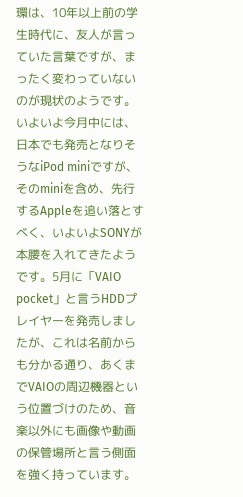環は、10年以上前の学生時代に、友人が言っていた言葉ですが、まったく変わっていないのが現状のようです。
いよいよ今月中には、日本でも発売となりそうなiPod miniですが、そのminiを含め、先行するAppleを追い落とすべく、いよいよSONYが本腰を入れてきたようです。5月に「VAIO
pocket」と言うHDDプレイヤーを発売しましたが、これは名前からも分かる通り、あくまでVAIOの周辺機器という位置づけのため、音楽以外にも画像や動画の保管場所と言う側面を強く持っています。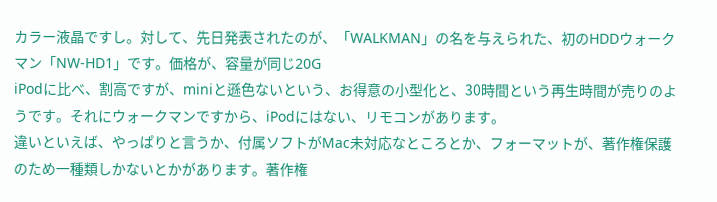カラー液晶ですし。対して、先日発表されたのが、「WALKMAN」の名を与えられた、初のHDDウォークマン「NW-HD1」です。価格が、容量が同じ20G
iPodに比べ、割高ですが、miniと遜色ないという、お得意の小型化と、30時間という再生時間が売りのようです。それにウォークマンですから、iPodにはない、リモコンがあります。
違いといえば、やっぱりと言うか、付属ソフトがMac未対応なところとか、フォーマットが、著作権保護のため一種類しかないとかがあります。著作権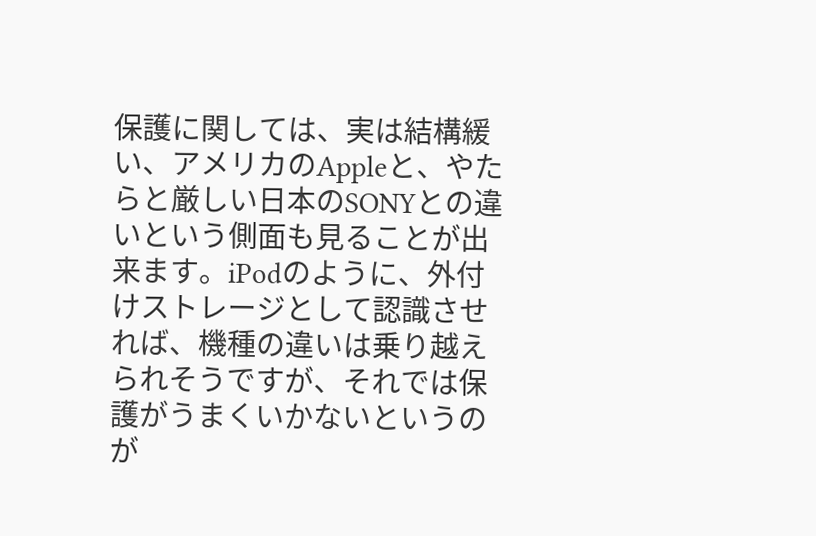保護に関しては、実は結構緩い、アメリカのAppleと、やたらと厳しい日本のSONYとの違いという側面も見ることが出来ます。iPodのように、外付けストレージとして認識させれば、機種の違いは乗り越えられそうですが、それでは保護がうまくいかないというのが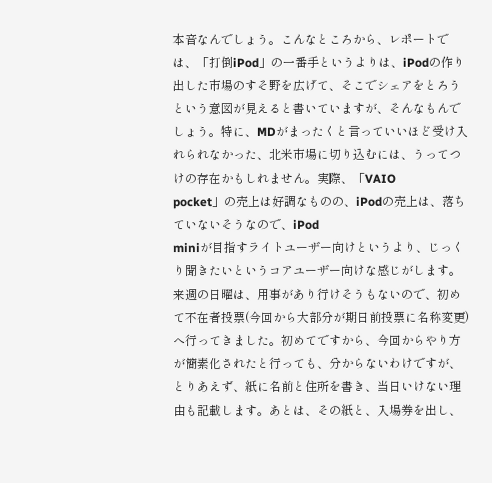本音なんでしょう。こんなところから、レポートでは、「打倒iPod」の一番手というよりは、iPodの作り出した市場のすそ野を広げて、そこでシェアをとろうという意図が見えると書いていますが、そんなもんでしょう。特に、MDがまったくと言っていいほど受け入れられなかった、北米市場に切り込むには、うってつけの存在かもしれません。実際、「VAIO
pocket」の売上は好調なものの、iPodの売上は、落ちていないそうなので、iPod
miniが目指すライトユーザー向けというより、じっくり聞きたいというコアユーザー向けな感じがします。
来週の日曜は、用事があり行けそうもないので、初めて不在者投票(今回から大部分が期日前投票に名称変更)へ行ってきました。初めてですから、今回からやり方が簡素化されたと行っても、分からないわけですが、とりあえず、紙に名前と住所を書き、当日いけない理由も記載します。あとは、その紙と、入場券を出し、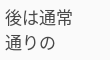後は通常通りの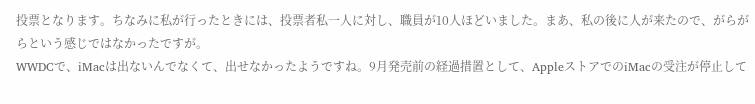投票となります。ちなみに私が行ったときには、投票者私一人に対し、職員が10人ほどいました。まあ、私の後に人が来たので、がらがらという感じではなかったですが。
WWDCで、iMacは出ないんでなくて、出せなかったようですね。9月発売前の経過措置として、AppleストアでのiMacの受注が停止して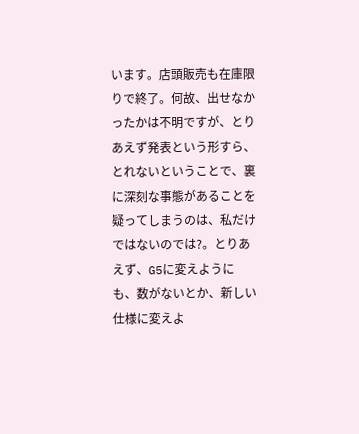います。店頭販売も在庫限りで終了。何故、出せなかったかは不明ですが、とりあえず発表という形すら、とれないということで、裏に深刻な事態があることを疑ってしまうのは、私だけではないのでは?。とりあえず、G5に変えようにも、数がないとか、新しい仕様に変えよ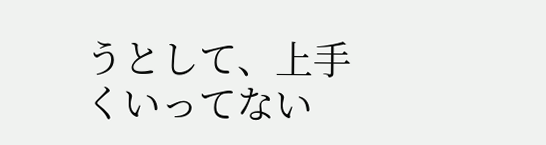うとして、上手くいってない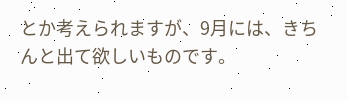とか考えられますが、9月には、きちんと出て欲しいものです。